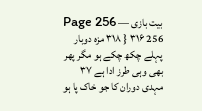بیت بازی — Page 256
256 ۳۱۶ { ۳۱۸ مزہ دوبار پہلے چکھ چکے ہو مگر پھر بھی وہی طرز ادا ہے ۳۷ مہدی دوران کا جو خاک پا ہو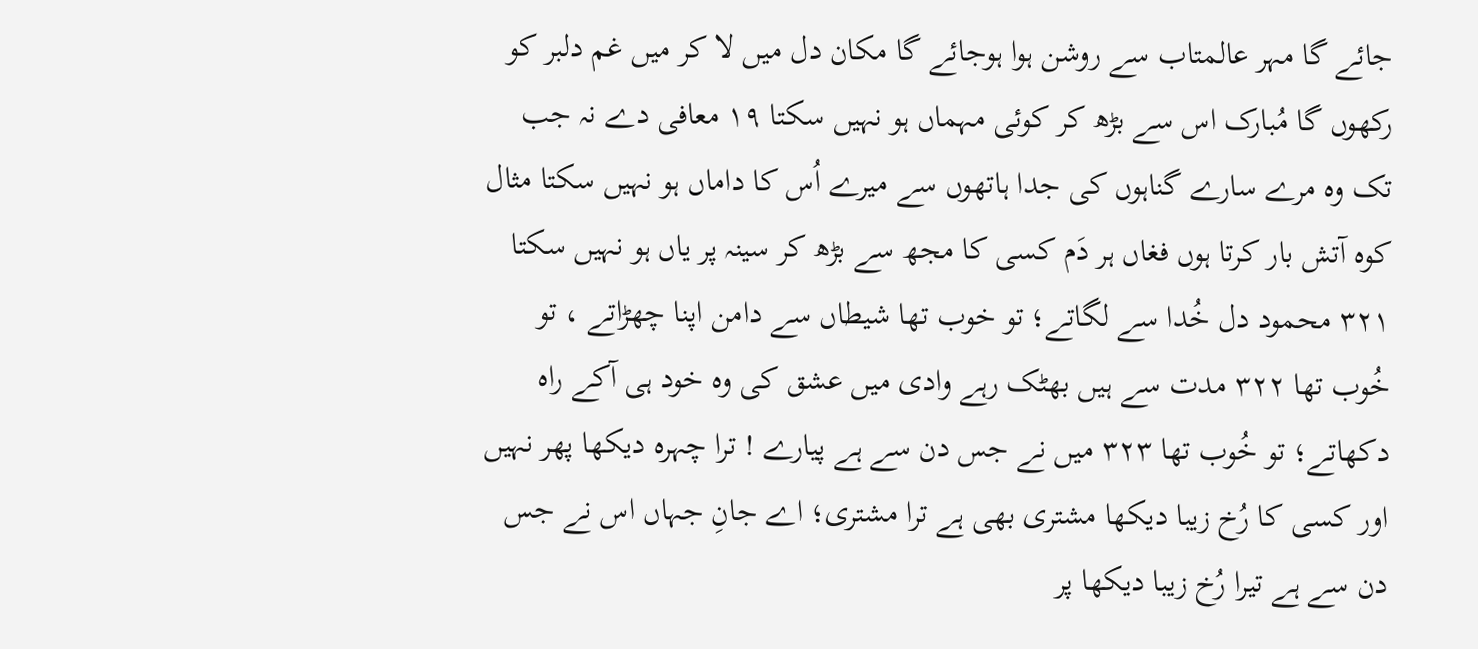جائے گا مہر عالمتاب سے روشن ہوا ہوجائے گا مکان دل میں لا کر میں غم دلبر کو رکھوں گا مُبارک اس سے بڑھ کر کوئی مہماں ہو نہیں سکتا ۱۹ معافی دے نہ جب تک وہ مرے سارے گناہوں کی جدا ہاتھوں سے میرے اُس کا داماں ہو نہیں سکتا مثال کوه آتش بار کرتا ہوں فغاں ہر دَم کسی کا مجھ سے بڑھ کر سینہ پر یاں ہو نہیں سکتا ۳۲۱ محمود دل خُدا سے لگاتے؛ تو خوب تھا شیطاں سے دامن اپنا چھڑاتے ، تو خُوب تھا ۳۲۲ مدت سے ہیں بھٹک رہے وادی میں عشق کی وہ خود ہی آکے راہ دکھاتے؛ تو خُوب تھا ۳۲۳ میں نے جس دن سے ہے پیارے ! ترا چہرہ دیکھا پھر نہیں اور کسی کا رُخ زیبا دیکھا مشتری بھی ہے ترا مشتری؛ اے جانِ جہاں اس نے جس دن سے ہے تیرا رُخ زیبا دیکھا پر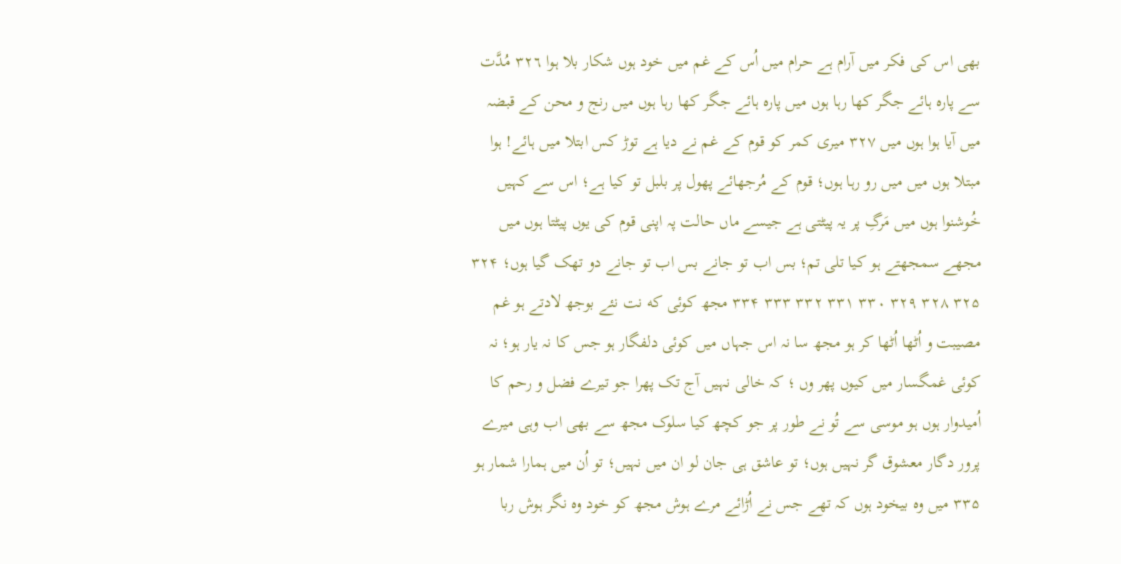بھی اس کی فکر میں آرام ہے حرام میں اُس کے غم میں خود ہوں شکار بلا ہوا ٣٢٦ مُدَّت سے پارہ ہائے جگر کھا رہا ہوں میں پارہ ہائے جگر کھا رہا ہوں میں رنج و محن کے قبضہ میں آیا ہوا ہوں میں ۳۲۷ میری کمر کو قوم کے غم نے دیا ہے توڑ کس ابتلا میں ہائے! ہوا مبتلا ہوں میں میں رو رہا ہوں؛ قوم کے مُرجھائے پھول پر بلبل تو کیا ہے؛ اس سے کہیں خُوشنوا ہوں میں مَرگِ پر یہ پیٹتی ہے جیسے ماں حالت پہ اپنی قوم کی یوں پیٹتا ہوں میں مجھے سمجھتے ہو کیا تلی تم؛ بس اب تو جانے بس اب تو جانے دو تھک گیا ہوں؛ ۳۲۴ ۳۲۵ ۳۲۸ ۳۲۹ ۳۳۰ ۳۳۱ ۳۳۲ ۳۳۳ ۳۳۴ مجھ کوئی که نت نئے بوجھ لادتے ہو غم مصیبت و اُٹھا اُٹھا کر ہو مجھ سا نہ اس جہاں میں کوئی دلفگار ہو جس کا نہ یار ہو؛ نہ کوئی غمگسار میں کیوں پھر وں ؛ کہ خالی نہیں آج تک پھرا جو تیرے فضل و رحم کا اُمیدوار ہوں ہو موسی سے تُو نے طور پر جو کچھ کیا سلوک مجھ سے بھی اب وہی میرے پرور دگار معشوق گر نہیں ہوں؛ تو عاشق ہی جان لو ان میں نہیں؛ تو اُن میں ہمارا شمار ہو ۳۳۵ میں وہ بیخود ہوں کہ تھے جس نے اُڑائے مرے ہوش مجھ کو خود وہ نگر ہوش ربا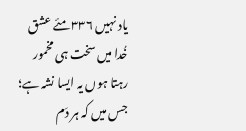یاد نہیں ٣٣٦ مئے عشق خُدا میں سخت ہی مخمور رہتا ہوں یہ ایسا نشہ ہے؛ جس میں کہ ہر دَم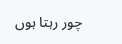چور رہتا ہوں